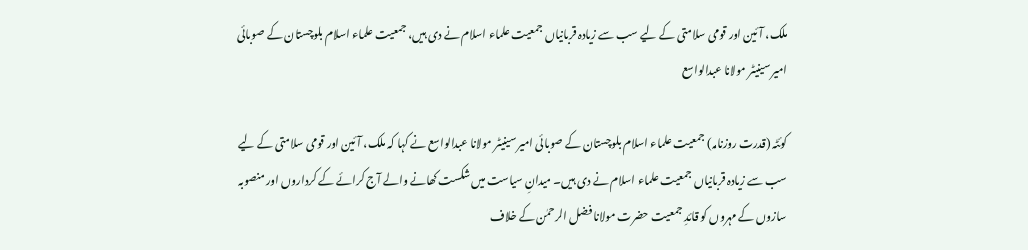ملک، آئین اور قومی سلامتی کے لیے سب سے زیادہ قربانیاں جمعیت علماء اسلام نے دی ہیں، جمعیت علماء اسلام بلوچستان کے صوبائی امیر سینیٹر مولانا عبدالواسع

کوئٹہ (قدرت روزنامہ) جمعیت علماء اسلام بلوچستان کے صوبائی امیر سینیٹر مولانا عبدالواسع نے کہا کہ ملک، آئین اور قومی سلامتی کے لیے سب سے زیادہ قربانیاں جمعیت علماء اسلام نے دی ہیں۔ میدانِ سیاست میں شکست کھانے والے آج کرائے کے کرداروں اور منصوبہ سازوں کے مہروں کو قائدِ جمعیت حضرت مولانا فضل الرحمٰن کے خلاف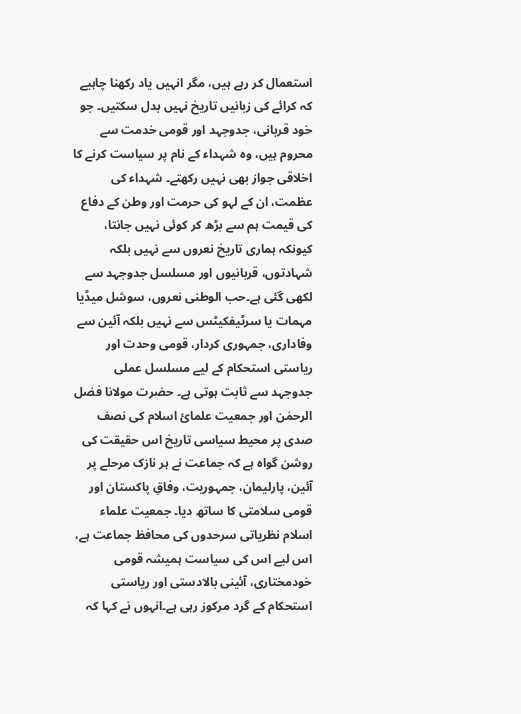استعمال کر رہے ہیں، مگر انہیں یاد رکھنا چاہیے کہ کرائے کی زبانیں تاریخ نہیں بدل سکتیں۔ جو خود قربانی، جدوجہد اور قومی خدمت سے محروم ہیں، وہ شہداء کے نام پر سیاست کرنے کا اخلاقی جواز بھی نہیں رکھتے۔ شہداء کی عظمت، ان کے لہو کی حرمت اور وطن کے دفاع کی قیمت ہم سے بڑھ کر کوئی نہیں جانتا، کیونکہ ہماری تاریخ نعروں سے نہیں بلکہ شہادتوں، قربانیوں اور مسلسل جدوجہد سے لکھی گئی ہے۔حب الوطنی نعروں، سوشل میڈیا مہمات یا سرٹیفکیٹس سے نہیں بلکہ آئین سے وفاداری، جمہوری کردار، قومی وحدت اور ریاستی استحکام کے لیے مسلسل عملی جدوجہد سے ثابت ہوتی ہے۔ حضرت مولانا فضل الرحمٰن اور جمعیت علمائ اسلام کی نصف صدی پر محیط سیاسی تاریخ اس حقیقت کی روشن گواہ ہے کہ جماعت نے ہر نازک مرحلے پر آئین، پارلیمان، جمہوریت، وفاقِ پاکستان اور قومی سلامتی کا ساتھ دیا۔ جمعیت علماء اسلام نظریاتی سرحدوں کی محافظ جماعت ہے، اس لیے اس کی سیاست ہمیشہ قومی خودمختاری، آئینی بالادستی اور ریاستی استحکام کے گرد مرکوز رہی ہے۔انہوں نے کہا کہ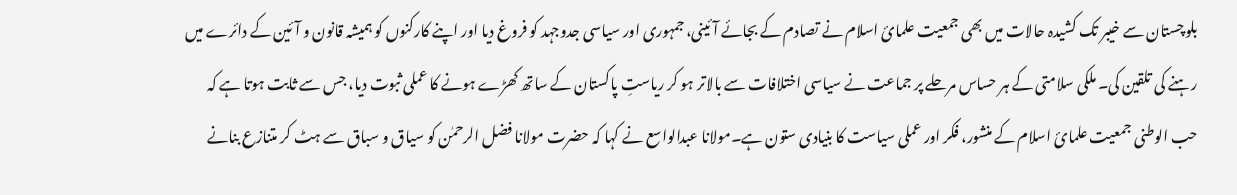بلوچستان سے خیبر تک کشیدہ حالات میں بھی جمعیت علمائ اسلام نے تصادم کے بجائے آئینی، جمہوری اور سیاسی جدوجہد کو فروغ دیا اور اپنے کارکنوں کو ہمیشہ قانون و آئین کے دائرے میں رہنے کی تلقین کی۔ ملکی سلامتی کے ہر حساس مرحلے پر جماعت نے سیاسی اختلافات سے بالاتر ہو کر ریاستِ پاکستان کے ساتھ کھڑے ہونے کا عملی ثبوت دیا، جس سے ثابت ہوتا ہے کہ حب الوطنی جمعیت علمائ اسلام کے منشور، فکر اور عملی سیاست کا بنیادی ستون ہے۔مولانا عبدالواسع نے کہا کہ حضرت مولانا فضل الرحمٰن کو سیاق و سباق سے ہٹ کر متنازع بنانے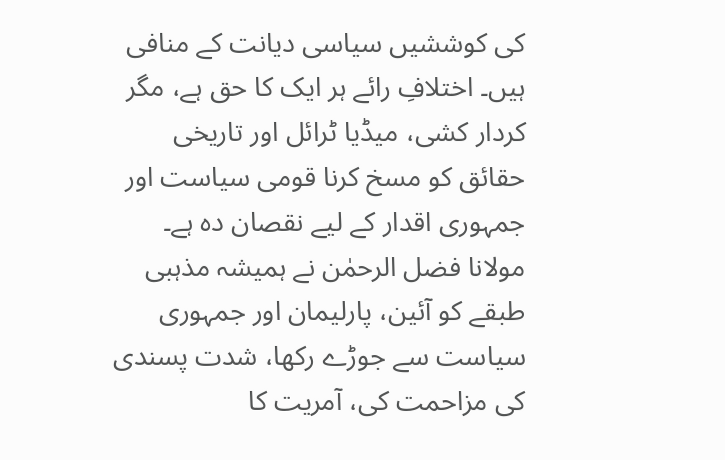کی کوششیں سیاسی دیانت کے منافی ہیں۔ اختلافِ رائے ہر ایک کا حق ہے، مگر کردار کشی، میڈیا ٹرائل اور تاریخی حقائق کو مسخ کرنا قومی سیاست اور جمہوری اقدار کے لیے نقصان دہ ہے۔ مولانا فضل الرحمٰن نے ہمیشہ مذہبی طبقے کو آئین، پارلیمان اور جمہوری سیاست سے جوڑے رکھا، شدت پسندی کی مزاحمت کی، آمریت کا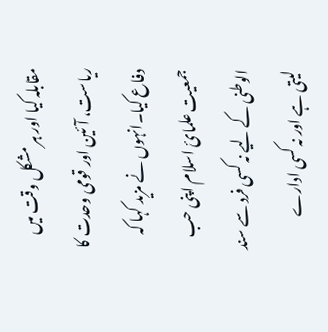مقابلہ کیا اور ہر مشکل وقت میں ریاست، آئین اور قومی وحدت کا دفاع کیا۔انہوں نے مزید کہا کہ جمعیت علمائ اسلام اپنی حب الوطنی کے لیے نہ کسی فرد سے سند لیتی ہے اور نہ کسی ادارے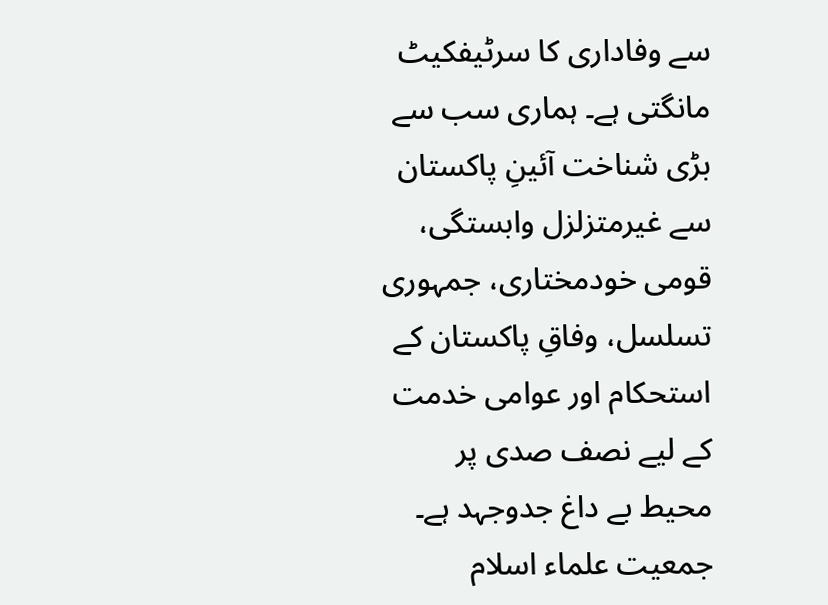سے وفاداری کا سرٹیفکیٹ مانگتی ہے۔ ہماری سب سے بڑی شناخت آئینِ پاکستان سے غیرمتزلزل وابستگی، قومی خودمختاری، جمہوری تسلسل، وفاقِ پاکستان کے استحکام اور عوامی خدمت کے لیے نصف صدی پر محیط بے داغ جدوجہد ہے۔ جمعیت علماء اسلام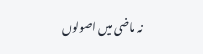نہ ماضی میں اصولوں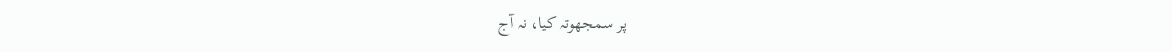پر سمجھوتہ کیا، نہ آج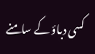کسی دباؤ کے سامنے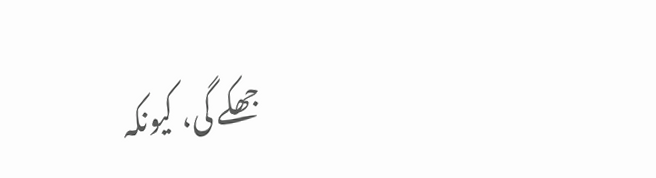جھکے گی، کیونکہ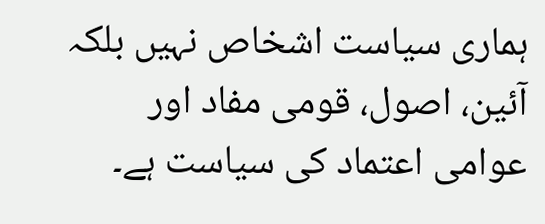ہماری سیاست اشخاص نہیں بلکہ آئین، اصول، قومی مفاد اور عوامی اعتماد کی سیاست ہے۔